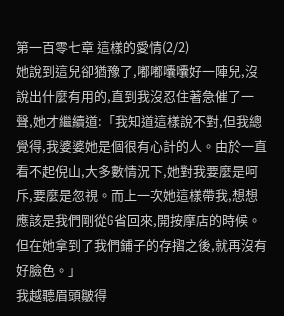第一百零七章 這樣的愛情(2/2)
她說到這兒卻猶豫了,嘟嘟囔囔好一陣兒,沒說出什麼有用的,直到我沒忍住著急催了一聲,她才繼續道:「我知道這樣說不對,但我總覺得,我婆婆她是個很有心計的人。由於一直看不起倪山,大多數情況下,她對我要麼是呵斥,要麼是忽視。而上一次她這樣帶我,想想應該是我們剛從G省回來,開按摩店的時候。但在她拿到了我們鋪子的存摺之後,就再沒有好臉色。」
我越聽眉頭皺得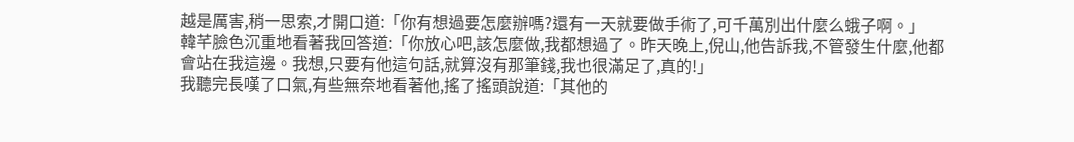越是厲害,稍一思索,才開口道:「你有想過要怎麼辦嗎?還有一天就要做手術了,可千萬別出什麼么蛾子啊。」
韓芊臉色沉重地看著我回答道:「你放心吧,該怎麼做,我都想過了。昨天晚上,倪山,他告訴我,不管發生什麼,他都會站在我這邊。我想,只要有他這句話,就算沒有那筆錢,我也很滿足了,真的!」
我聽完長嘆了口氣,有些無奈地看著他,搖了搖頭說道:「其他的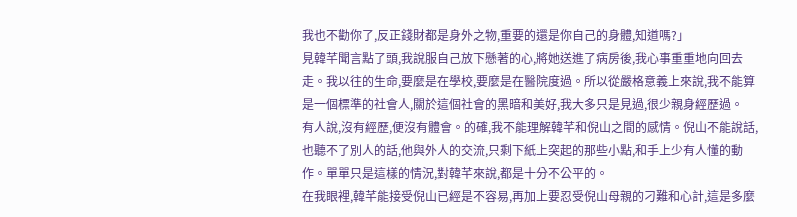我也不勸你了,反正錢財都是身外之物,重要的還是你自己的身體,知道嗎?」
見韓芊聞言點了頭,我說服自己放下懸著的心,將她送進了病房後,我心事重重地向回去走。我以往的生命,要麼是在學校,要麼是在醫院度過。所以從嚴格意義上來說,我不能算是一個標準的社會人,關於這個社會的黑暗和美好,我大多只是見過,很少親身經歷過。
有人說,沒有經歷,便沒有體會。的確,我不能理解韓芊和倪山之間的感情。倪山不能說話,也聽不了別人的話,他與外人的交流,只剩下紙上突起的那些小點,和手上少有人懂的動作。單單只是這樣的情況,對韓芊來說,都是十分不公平的。
在我眼裡,韓芊能接受倪山已經是不容易,再加上要忍受倪山母親的刁難和心計,這是多麼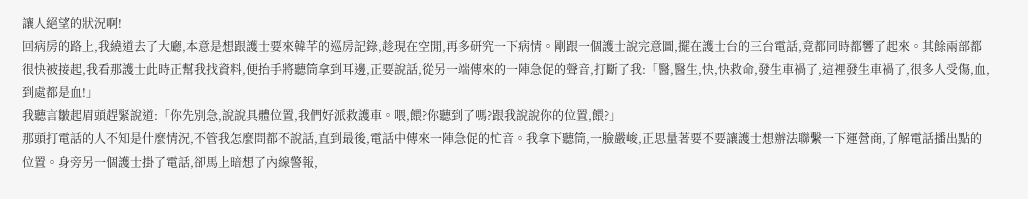讓人絕望的狀況啊!
回病房的路上,我繞道去了大廳,本意是想跟護士要來韓芊的巡房記錄,趁現在空閒,再多研究一下病情。剛跟一個護士說完意圖,擺在護士台的三台電話,竟都同時都響了起來。其餘兩部都很快被接起,我看那護士此時正幫我找資料,便抬手將聽筒拿到耳邊,正要說話,從另一端傳來的一陣急促的聲音,打斷了我:「醫,醫生,快,快救命,發生車禍了,這裡發生車禍了,很多人受傷,血,到處都是血!」
我聽言皺起眉頭趕緊說道:「你先別急,說說具體位置,我們好派救護車。喂,餵?你聽到了嗎?跟我說說你的位置,餵?」
那頭打電話的人不知是什麼情況,不管我怎麼問都不說話,直到最後,電話中傳來一陣急促的忙音。我拿下聽筒,一臉嚴峻,正思量著要不要讓護士想辦法聯繫一下運營商,了解電話播出點的位置。身旁另一個護士掛了電話,卻馬上暗想了內線警報,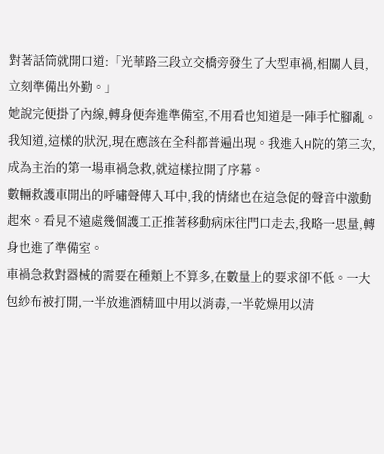對著話筒就開口道:「光華路三段立交橋旁發生了大型車禍,相關人員,立刻準備出外勤。」
她說完便掛了內線,轉身便奔進準備室,不用看也知道是一陣手忙腳亂。我知道,這樣的狀況,現在應該在全科都普遍出現。我進入H院的第三次,成為主治的第一場車禍急救,就這樣拉開了序幕。
數輛救護車開出的呼嘯聲傳入耳中,我的情緒也在這急促的聲音中激動起來。看見不遠處幾個護工正推著移動病床往門口走去,我略一思量,轉身也進了準備室。
車禍急救對器械的需要在種類上不算多,在數量上的要求卻不低。一大包紗布被打開,一半放進酒精皿中用以消毒,一半乾燥用以清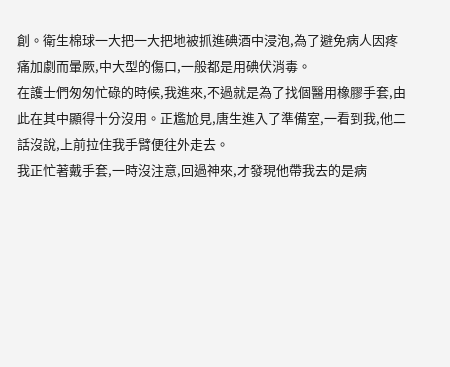創。衛生棉球一大把一大把地被抓進碘酒中浸泡,為了避免病人因疼痛加劇而暈厥,中大型的傷口,一般都是用碘伏消毒。
在護士們匆匆忙碌的時候,我進來,不過就是為了找個醫用橡膠手套,由此在其中顯得十分沒用。正尷尬見,唐生進入了準備室,一看到我,他二話沒說,上前拉住我手臂便往外走去。
我正忙著戴手套,一時沒注意,回過神來,才發現他帶我去的是病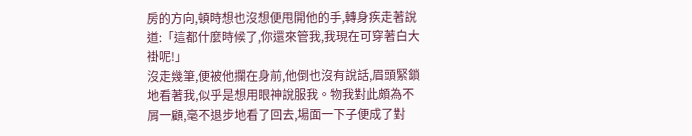房的方向,頓時想也沒想便甩開他的手,轉身疾走著說道:「這都什麼時候了,你還來管我,我現在可穿著白大褂呢!」
沒走幾筆,便被他攔在身前,他倒也沒有說話,眉頭緊鎖地看著我,似乎是想用眼神說服我。物我對此頗為不屑一顧,毫不退步地看了回去,場面一下子便成了對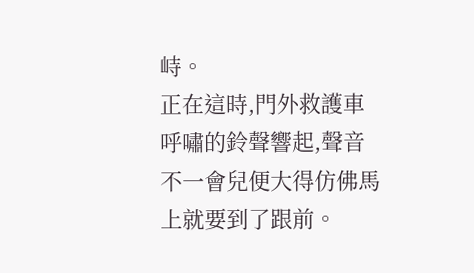峙。
正在這時,門外救護車呼嘯的鈴聲響起,聲音不一會兒便大得仿佛馬上就要到了跟前。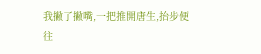我撇了撇嘴,一把推開唐生,抬步便往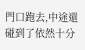門口跑去,中途還碰到了依然十分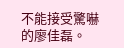不能接受驚嚇的廖佳磊。